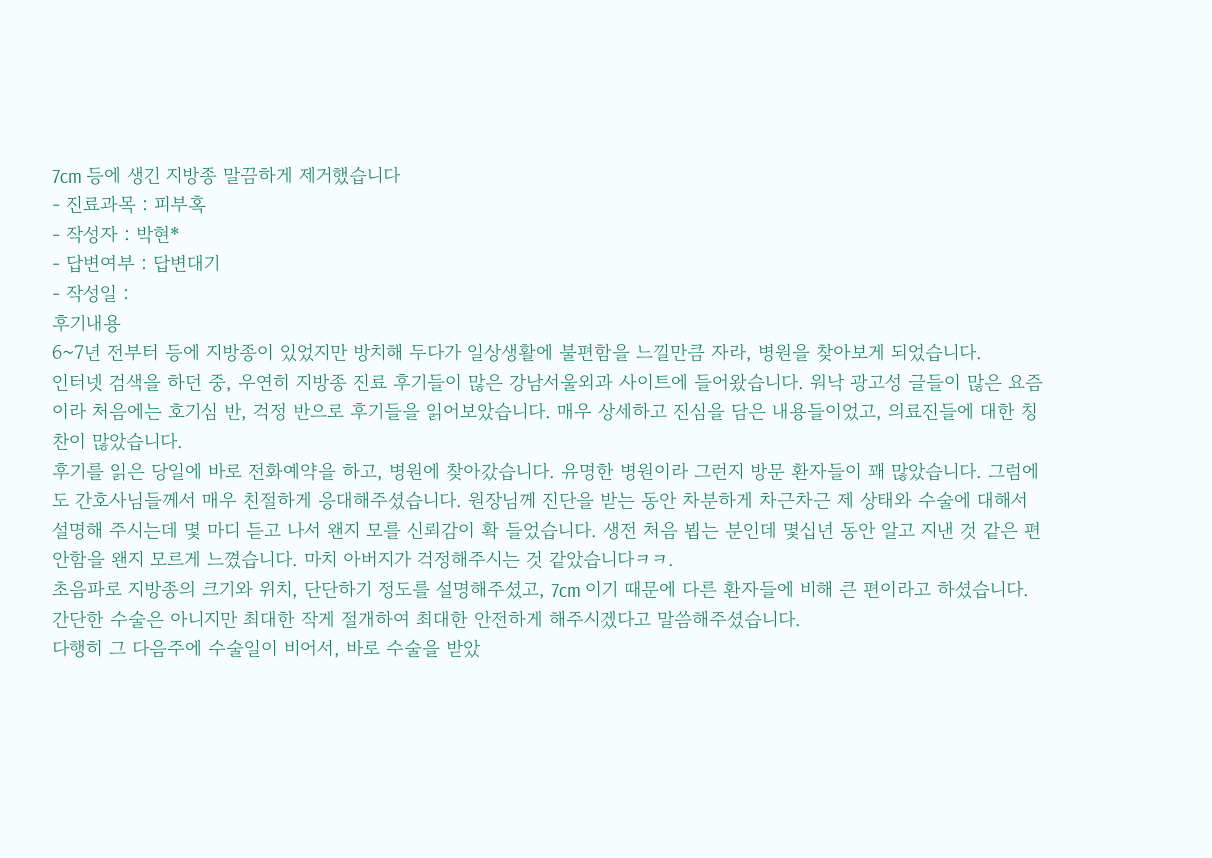7cm 등에 생긴 지방종 말끔하게 제거했습니다
- 진료과목 : 피부혹
- 작성자 : 박현*
- 답변여부 : 답변대기
- 작성일 :
후기내용
6~7년 전부터 등에 지방종이 있었지만 방치해 두다가 일상생활에 불편함을 느낄만큼 자라, 병원을 찾아보게 되었습니다.
인터넷 검색을 하던 중, 우연히 지방종 진료 후기들이 많은 강남서울외과 사이트에 들어왔습니다. 워낙 광고성 글들이 많은 요즘이라 처음에는 호기심 반, 걱정 반으로 후기들을 읽어보았습니다. 매우 상세하고 진심을 담은 내용들이었고, 의료진들에 대한 칭찬이 많았습니다.
후기를 읽은 당일에 바로 전화예약을 하고, 병원에 찾아갔습니다. 유명한 병원이라 그런지 방문 환자들이 꽤 많았습니다. 그럼에도 간호사님들께서 매우 친절하게 응대해주셨습니다. 원장님께 진단을 받는 동안 차분하게 차근차근 제 상태와 수술에 대해서 설명해 주시는데 몇 마디 듣고 나서 왠지 모를 신뢰감이 확 들었습니다. 생전 처음 뵙는 분인데 몇십년 동안 알고 지낸 것 같은 편안함을 왠지 모르게 느꼈습니다. 마치 아버지가 걱정해주시는 것 같았습니다ㅋㅋ.
초음파로 지방종의 크기와 위치, 단단하기 정도를 설명해주셨고, 7cm 이기 때문에 다른 환자들에 비해 큰 편이라고 하셨습니다. 간단한 수술은 아니지만 최대한 작게 절개하여 최대한 안전하게 해주시겠다고 말씀해주셨습니다.
다행히 그 다음주에 수술일이 비어서, 바로 수술을 받았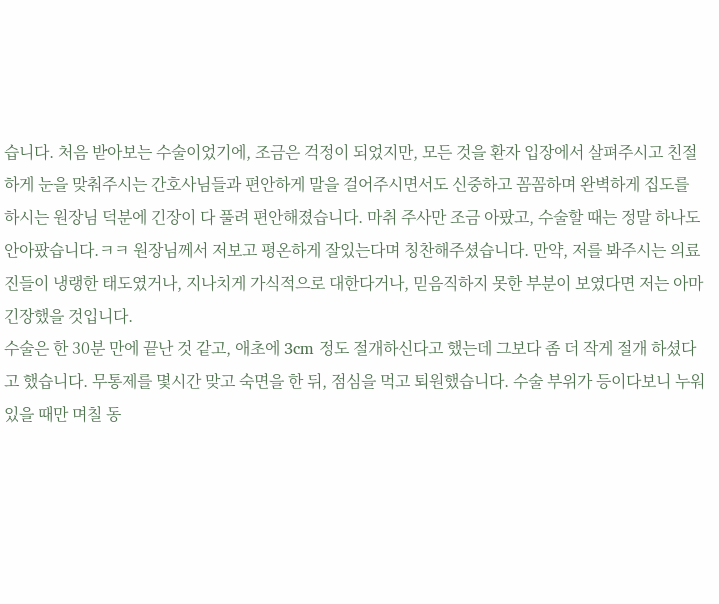습니다. 처음 받아보는 수술이었기에, 조금은 걱정이 되었지만, 모든 것을 환자 입장에서 살펴주시고 친절하게 눈을 맞춰주시는 간호사님들과 편안하게 말을 걸어주시면서도 신중하고 꼼꼼하며 완벽하게 집도를 하시는 원장님 덕분에 긴장이 다 풀려 편안해졌습니다. 마취 주사만 조금 아팠고, 수술할 때는 정말 하나도 안아팠습니다.ㅋㅋ 원장님께서 저보고 평온하게 잘있는다며 칭찬해주셨습니다. 만약, 저를 봐주시는 의료진들이 냉랭한 태도였거나, 지나치게 가식적으로 대한다거나, 믿음직하지 못한 부분이 보였다면 저는 아마 긴장했을 것입니다.
수술은 한 30분 만에 끝난 것 같고, 애초에 3cm 정도 절개하신다고 했는데 그보다 좀 더 작게 절개 하셨다고 했습니다. 무통제를 몇시간 맞고 숙면을 한 뒤, 점심을 먹고 퇴원했습니다. 수술 부위가 등이다보니 누워있을 때만 며칠 동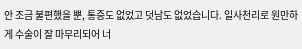안 조금 불편했을 뿐, 통증도 없었고 덧남도 없었습니다. 일사천리로 원만하게 수술이 잘 마무리되어 너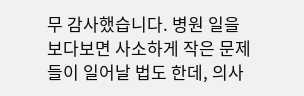무 감사했습니다. 병원 일을 보다보면 사소하게 작은 문제들이 일어날 법도 한데, 의사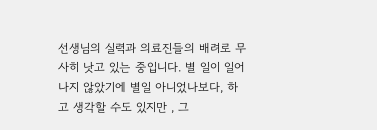선생님의 실력과 의료진들의 배려로 무사히 낫고 있는 중입니다. 별 일이 일어나지 않았기에 별일 아니었나보다, 하고 생각할 수도 있지만 , 그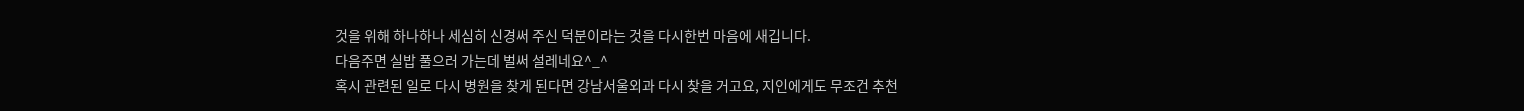것을 위해 하나하나 세심히 신경써 주신 덕분이라는 것을 다시한번 마음에 새깁니다.
다음주면 실밥 풀으러 가는데 벌써 설레네요^_^
혹시 관련된 일로 다시 병원을 찾게 된다면 강남서울외과 다시 찾을 거고요, 지인에게도 무조건 추천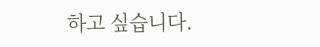하고 싶습니다.